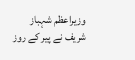وزیراعظم شہباز شریف نے پیر کے روز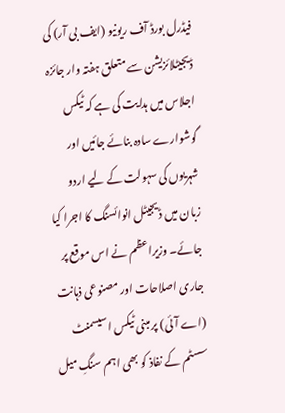فیڈرل بورڈ آف ریونیو (ایف بی آر) کی ڈیجیٹلائزیشن سے متعلق ہفتہ وار جائزہ اجلاس میں ہدایت کی ہے کہ ٹیکس گوشوارے سادہ بنائے جائیں اور شہریوں کی سہولت کے لیے اردو زبان میں ڈیجیٹل انوائسنگ کا اجرا کیا جائے۔ وزیراعظم نے اس موقع پر جاری اصلاحات اور مصنوعی ذہانت (اے آئی) پر مبنی ٹیکس اسیسمنٹ سسٹم کے نفاذ کو بھی اہم سنگِ میل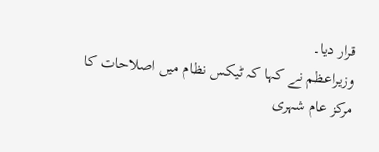قرار دیا۔
وزیراعظم نے کہا کہ ٹیکس نظام میں اصلاحات کا مرکز عام شہری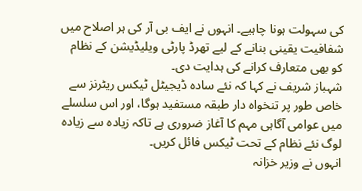کی سہولت ہونا چاہیے۔ انہوں نے ایف بی آر کی ہر اصلاح میں شفافیت یقینی بنانے کے لیے تھرڈ پارٹی ویلیڈیشن کے نظام کو بھی متعارف کرانے کی ہدایت دی۔
شہباز شریف نے کہا کہ نئے سادہ ڈیجیٹل ٹیکس ریٹرنز سے خاص طور پر تنخواہ دار طبقہ مستفید ہوگا، اور اس سلسلے میں عوامی آگاہی مہم کا آغاز ضروری ہے تاکہ زیادہ سے زیادہ لوگ نئے نظام کے تحت ٹیکس فائل کریں۔
انہوں نے وزیر خزانہ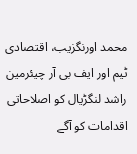محمد اورنگزیب، اقتصادی ٹیم اور ایف بی آر چیئرمین راشد لنگڑیال کو اصلاحاتی اقدامات کو آگے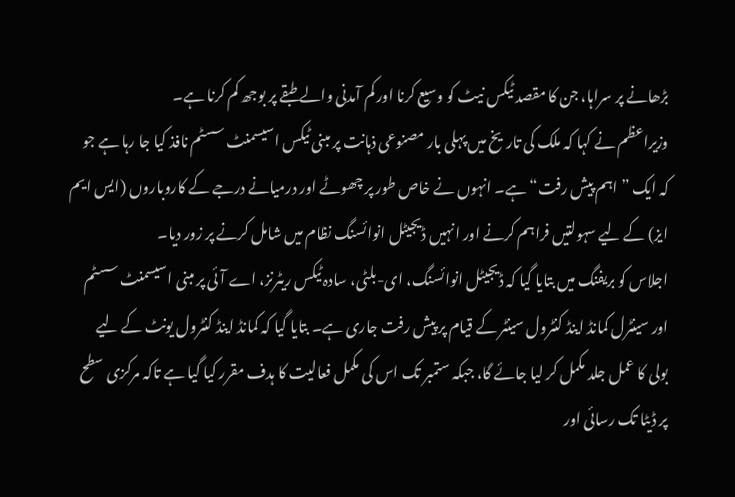بڑھانے پر سراہا، جن کا مقصد ٹیکس نیٹ کو وسیع کرنا اور کم آمدنی والے طبقے پر بوجھ کم کرنا ہے۔
وزیراعظم نے کہا کہ ملک کی تاریخ میں پہلی بار مصنوعی ذہانت پر مبنی ٹیکس اسیسمنٹ سسٹم نافذ کیا جا رہا ہے جو کہ ایک ”اہم پیش رفت“ ہے۔ انہوں نے خاص طور پر چھوٹے اور درمیانے درجے کے کاروباروں (ایس ایم ایز) کے لیے سہولتیں فراہم کرنے اور انہیں ڈیجیٹل انوائسنگ نظام میں شامل کرنے پر زور دیا۔
اجلاس کو بریفنگ میں بتایا گیا کہ ڈیجیٹل انوائسنگ، ای-بلٹی، سادہ ٹیکس ریٹرنز، اے آئی پر مبنی اسیسمنٹ سسٹم اور سینٹرل کمانڈ اینڈ کنٹرول سینٹر کے قیام پر پیش رفت جاری ہے۔ بتایا گیا کہ کمانڈ اینڈ کنٹرول یونٹ کے لیے بولی کا عمل جلد مکمل کر لیا جائے گا، جبکہ ستمبر تک اس کی مکمل فعالیت کا ہدف مقرر کیا گیا ہے تاکہ مرکزی سطح پر ڈیٹا تک رسائی اور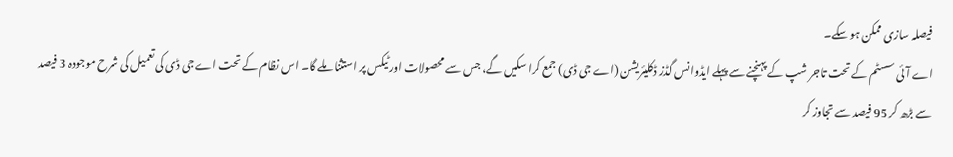فیصلہ سازی ممکن ہو سکے۔
اے آئی سسٹم کے تحت تاجر شپ کے پہنچنے سے پہلے ایڈوانس گڈز ڈکلیئریشن (اے جی ڈی) جمع کرا سکیں گے، جس سے محصولات اور ٹیکس پر استثنا ملے گا۔ اس نظام کے تحت اے جی ڈی کی تعمیل کی شرح موجودہ 3 فیصد سے بڑھ کر 95 فیصد سے تجاوز کر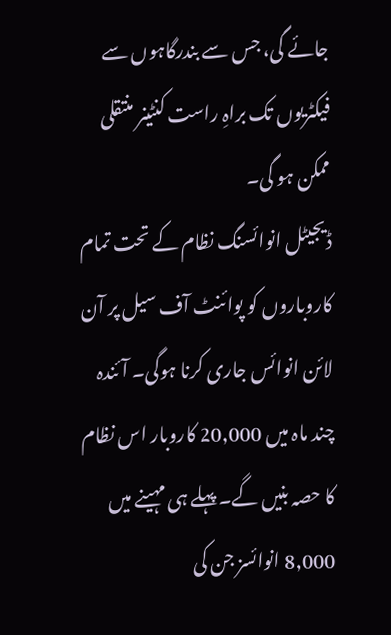جائے گی، جس سے بندرگاہوں سے فیکٹریوں تک براہِ راست کنٹینر منتقلی ممکن ہو گی۔
ڈیجیٹل انوائسنگ نظام کے تحت تمام کاروباروں کو پوائنٹ آف سیل پر آن لائن انوائس جاری کرنا ہوگی۔ آئندہ چند ماہ میں 20,000 کاروبار اس نظام کا حصہ بنیں گے۔ پہلے ہی مہینے میں 8,000 انوائسز جن کی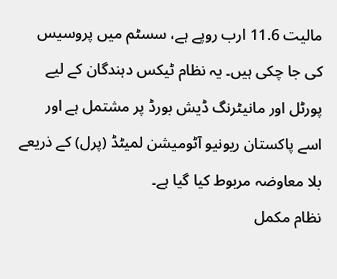مالیت 11.6 ارب روپے ہے، سسٹم میں پروسیس کی جا چکی ہیں۔ یہ نظام ٹیکس دہندگان کے لیے پورٹل اور مانیٹرنگ ڈیش بورڈ پر مشتمل ہے اور اسے پاکستان ریونیو آٹومیشن لمیٹڈ (پرل) کے ذریعے بلا معاوضہ مربوط کیا گیا ہے۔
نظام مکمل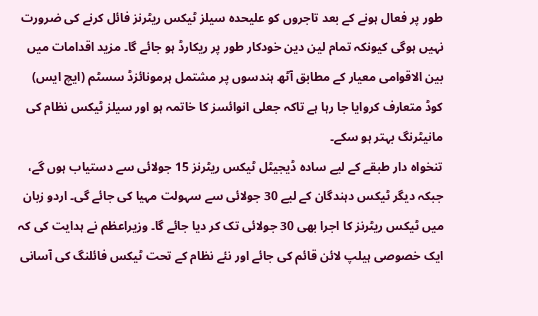طور پر فعال ہونے کے بعد تاجروں کو علیحدہ سیلز ٹیکس ریٹرنز فائل کرنے کی ضرورت نہیں ہوگی کیونکہ تمام لین دین خودکار طور پر ریکارڈ ہو جائے گا۔ مزید اقدامات میں بین الاقوامی معیار کے مطابق آٹھ ہندسوں پر مشتمل ہرمونائزڈ سسٹم (ایچ ایس) کوڈ متعارف کروایا جا رہا ہے تاکہ جعلی انوائسز کا خاتمہ ہو اور سیلز ٹیکس نظام کی مانیٹرنگ بہتر ہو سکے۔
تنخواہ دار طبقے کے لیے سادہ ڈیجیٹل ٹیکس ریٹرنز 15 جولائی سے دستیاب ہوں گے، جبکہ دیگر ٹیکس دہندگان کے لیے 30 جولائی سے سہولت مہیا کی جائے گی۔ اردو زبان میں ٹیکس ریٹرنز کا اجرا بھی 30 جولائی تک کر دیا جائے گا۔ وزیراعظم نے ہدایت کی کہ ایک خصوصی ہیلپ لائن قائم کی جائے اور نئے نظام کے تحت ٹیکس فائلنگ کی آسانی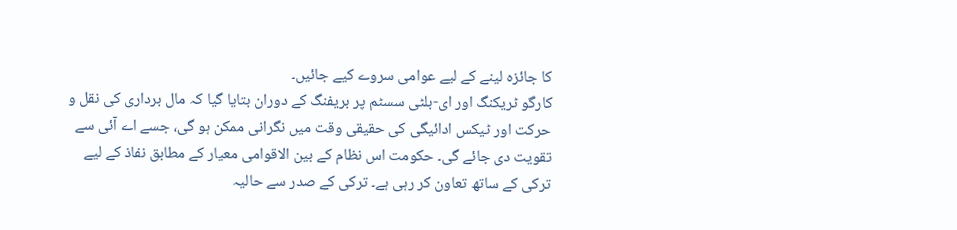کا جائزہ لینے کے لیے عوامی سروے کیے جائیں۔
کارگو ٹریکنگ اور ای-بلٹی سسٹم پر بریفنگ کے دوران بتایا گیا کہ مال برداری کی نقل و حرکت اور ٹیکس ادائیگی کی حقیقی وقت میں نگرانی ممکن ہو گی، جسے اے آئی سے تقویت دی جائے گی۔ حکومت اس نظام کے بین الاقوامی معیار کے مطابق نفاذ کے لیے ترکی کے ساتھ تعاون کر رہی ہے۔ ترکی کے صدر سے حالیہ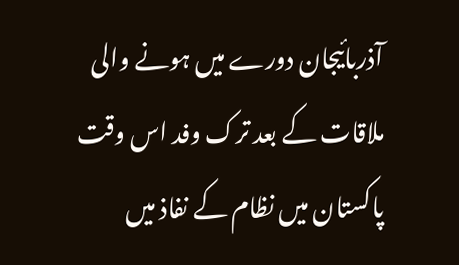آذربائیجان دورے میں ہونے والی ملاقات کے بعد ترک وفد اس وقت پاکستان میں نظام کے نفاذ میں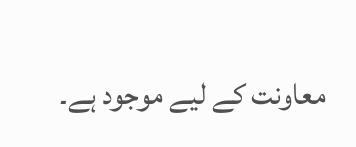معاونت کے لیے موجود ہے۔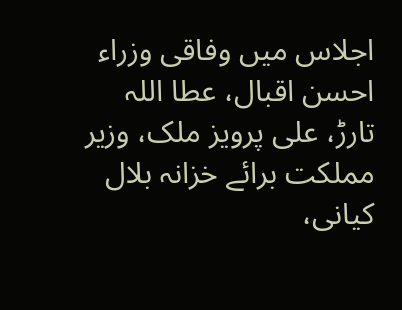اجلاس میں وفاقی وزراء احسن اقبال، عطا اللہ تارڑ، علی پرویز ملک، وزیر مملکت برائے خزانہ بلال کیانی،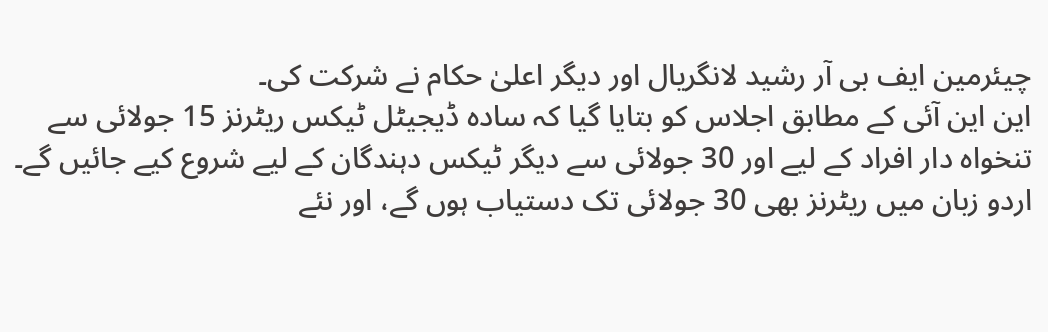چیئرمین ایف بی آر رشید لانگریال اور دیگر اعلیٰ حکام نے شرکت کی۔
این این آئی کے مطابق اجلاس کو بتایا گیا کہ سادہ ڈیجیٹل ٹیکس ریٹرنز 15 جولائی سے تنخواہ دار افراد کے لیے اور 30 جولائی سے دیگر ٹیکس دہندگان کے لیے شروع کیے جائیں گے۔ اردو زبان میں ریٹرنز بھی 30 جولائی تک دستیاب ہوں گے، اور نئے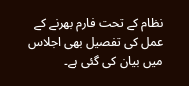نظام کے تحت فارم بھرنے کے عمل کی تفصیل بھی اجلاس میں بیان کی گئی ہے۔